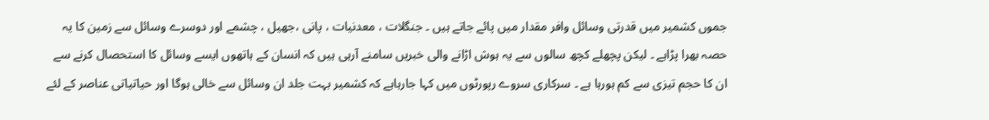جموں کشمیر میں قدرتی وسائل وافر مقدار میں پائے جاتے ہیں ۔ جنگلات ، معدنیات ، پانی ،جھیل ، چشمے اور دوسرے وسائل سے زمین کا یہ حصہ بھرا پڑاہے ۔ لیکن پچھلے کچھ سالوں سے یہ ہوش اڑانے والی خبریں سامنے آرہی ہیں کہ انسان کے ہاتھوں ایسے وسائل کا استحصال کرنے سے ان کا حجم تیزی سے کم ہورہا ہے ۔ سرکاری سروے رپورٹوں میں کہا جارہاہے کہ کشمیر بہت جلد ان وسائل سے خالی ہوگا اور حیاتیاتی عناصر کے لئے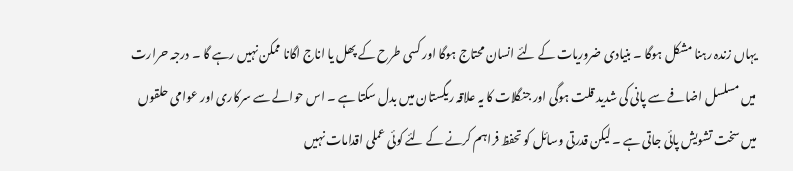یہاں زندہ رہنا مشکل ہوگا ۔ بنیادی ضروریات کے لئے انسان محتاج ہوگا اور کسی طرح کے پھل یا اناج اگانا ممکن نہیں رہے گا ۔ درجہ حرارت میں مسلسل اضافے سے پانی کی شدید قلت ہوگی اور جنگلات کا یہ علاقہ ریگستان میں بدل سکتا ہے ۔ اس حوالے سے سرکاری اور عوامی حلقوں میں سخت تشویش پائی جاتی ہے ۔ لیکن قدرتی وسائل کو تحفظ فراہم کرنے کے لئے کوئی عملی اقدامات نہیں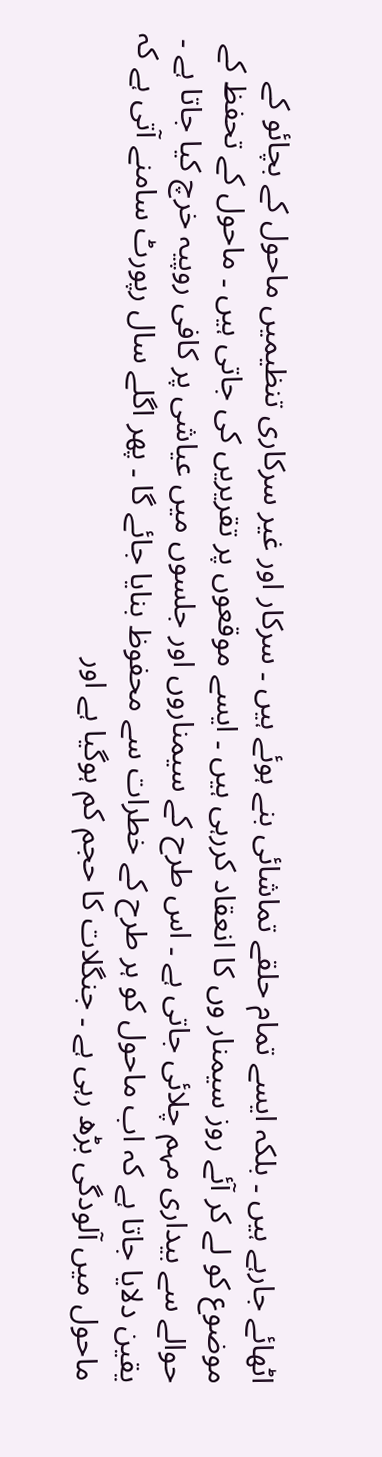اٹھائے جارہے ہیں ۔ بلکہ ایسے تمام حلقے تماشائی بنے ہوئے ہیں ۔ سرکار اور غیر سرکاری تنظیمیں ماحول کے بچائو کے موضوع کو لے کر آئے روز سیمنار وں کا انعقاد کررہی ہیں ۔ ایسے موقعوں پر تقریریں کی جاتی ہیں ۔ ماحول کے تحفظ کے حوالے سے بیداری مہم چلائی جاتی ہے ۔ اس طرح کے سیمناروں اور جلسوں میں عیاشی پر کافی روپیہ خرچ کیا جاتا ہے ۔ یقین دلایا جاتا ہے کہ اب ماحول کو ہر طرح کے خطرات سے محفوظ بنایا جائے گا ۔ پھر اگلے سال رپورٹ سامنے آتی ہے کہ ماحول میں آلودگی بڑھ رہی ہے ۔ جنگلات کا حجم کم ہوگیا ہے اور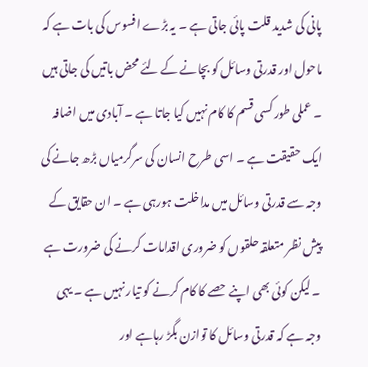پانی کی شدید قلت پائی جاتی ہے ۔ یہ بڑے افسوس کی بات ہے کہ ماحول اور قدرتی وسائل کو بچانے کے لئے محض باتیں کی جاتی ہیں ۔ عملی طور کسی قسم کا کام نہیں کیا جاتا ہے ۔ آبادی میں اضافہ ایک حقیقت ہے ۔ اسی طرح انسان کی سرگرمیاں بڑھ جانے کی وجہ سے قدرتی وسائل میں مداخلت ہورہی ہے ۔ ان حقایق کے پیش نظر متعلقہ حلقوں کو ضروری اقدامات کرنے کی ضرورت ہے ۔ لیکن کوئی بھی اپنے حصے کا کام کرنے کو تیار نہیں ہے ۔ یہی وجہ ہے کہ قدرتی وسائل کا توازن بگڑ رہاہے اور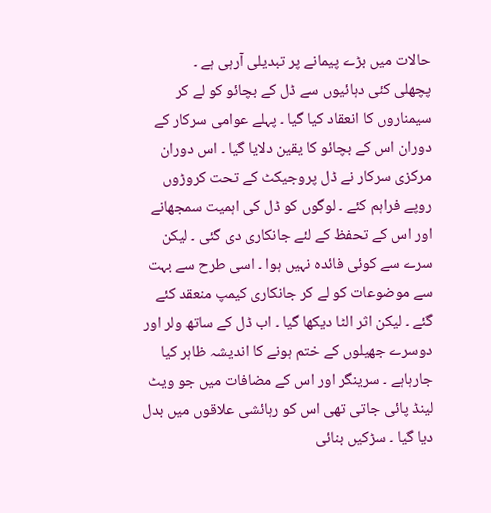حالات میں بڑے پیمانے پر تبدیلی آرہی ہے ۔
پچھلی کئی دہائیوں سے ڈل کے بچائو کو لے کر سیمناروں کا انعقاد کیا گیا ۔ پہلے عوامی سرکار کے دوران اس کے بچائو کا یقین دلایا گیا ۔ اس دوران مرکزی سرکار نے ڈل پروجیکٹ کے تحت کروڑوں روپے فراہم کئے ۔ لوگوں کو ڈل کی اہمیت سمجھانے اور اس کے تحفظ کے لئے جانکاری دی گئی ۔ لیکن سرے سے کوئی فائدہ نہیں ہوا ۔ اسی طرح سے بہت سے موضوعات کو لے کر جانکاری کیمپ منعقد کئے گئے ۔ لیکن اثر الٹا دیکھا گیا ۔ اب ڈل کے ساتھ ولر اور دوسرے جھیلوں کے ختم ہونے کا اندیشہ ظاہر کیا جارہاہے ۔ سرینگر اور اس کے مضافات میں جو ویٹ لینڈ پائی جاتی تھی اس کو رہائشی علاقوں میں بدل دیا گیا ۔ سڑکیں بنائی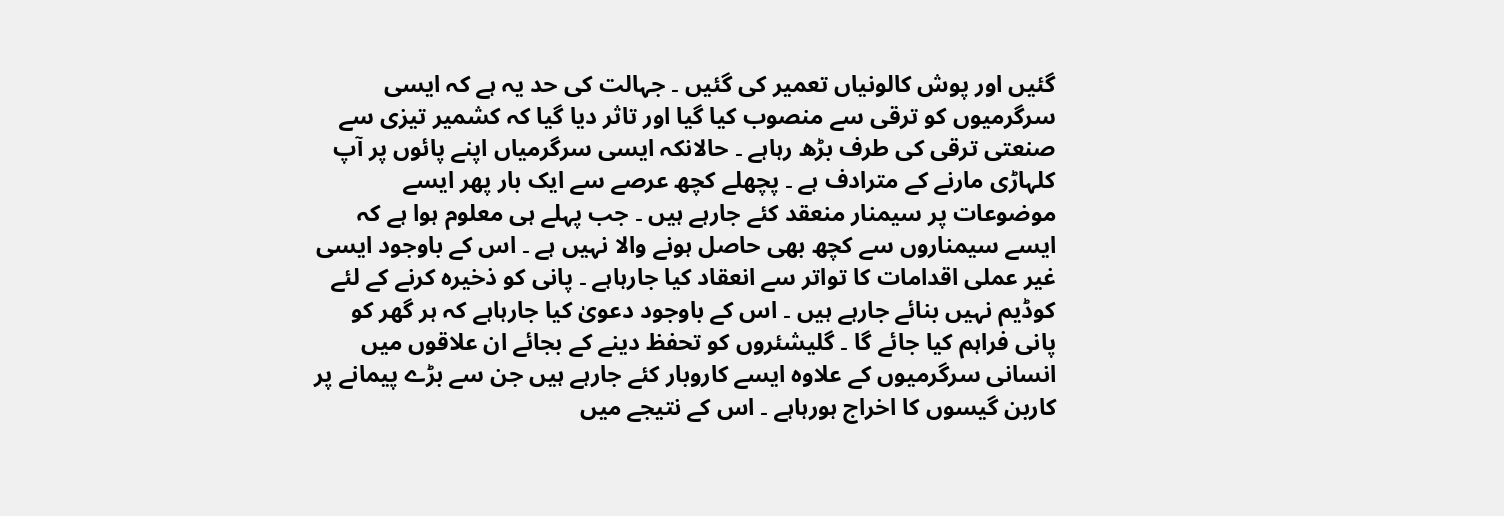گئیں اور پوش کالونیاں تعمیر کی گئیں ۔ جہالت کی حد یہ ہے کہ ایسی سرگرمیوں کو ترقی سے منصوب کیا گیا اور تاثر دیا گیا کہ کشمیر تیزی سے صنعتی ترقی کی طرف بڑھ رہاہے ۔ حالانکہ ایسی سرگرمیاں اپنے پائوں پر آپ کلہاڑی مارنے کے مترادف ہے ۔ پچھلے کچھ عرصے سے ایک بار پھر ایسے موضوعات پر سیمنار منعقد کئے جارہے ہیں ۔ جب پہلے ہی معلوم ہوا ہے کہ ایسے سیمناروں سے کچھ بھی حاصل ہونے والا نہیں ہے ۔ اس کے باوجود ایسی غیر عملی اقدامات کا تواتر سے انعقاد کیا جارہاہے ۔ پانی کو ذخیرہ کرنے کے لئے کوڈیم نہیں بنائے جارہے ہیں ۔ اس کے باوجود دعویٰ کیا جارہاہے کہ ہر گھر کو پانی فراہم کیا جائے گا ۔ گلیشئروں کو تحفظ دینے کے بجائے ان علاقوں میں انسانی سرگرمیوں کے علاوہ ایسے کاروبار کئے جارہے ہیں جن سے بڑے پیمانے پر کاربن گیسوں کا اخراج ہورہاہے ۔ اس کے نتیجے میں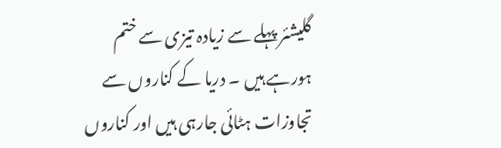گلیشئر پہلے سے زیادہ تیزی سے ختم ہورہے ہیں ۔ دریا کے کناروں سے تجاوزات ہٹائی جارہی ہیں اور کناروں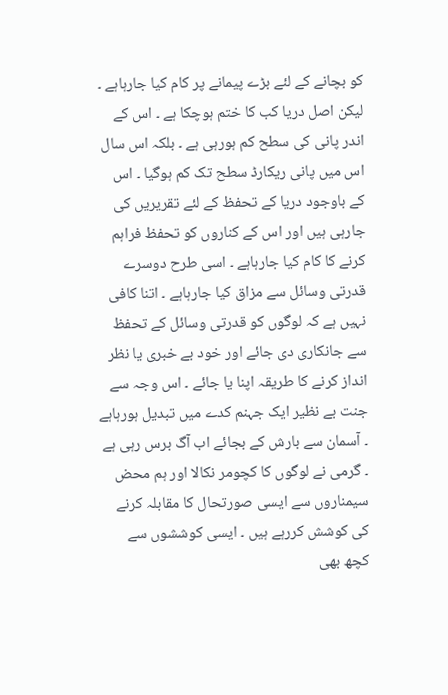کو بچانے کے لئے بڑے پیمانے پر کام کیا جارہاہے ۔ لیکن اصل دریا کب کا ختم ہوچکا ہے ۔ اس کے اندر پانی کی سطح کم ہورہی ہے ۔ بلکہ اس سال اس میں پانی ریکارڈ سطح تک کم ہوگیا ۔ اس کے باوجود دریا کے تحفظ کے لئے تقریریں کی جارہی ہیں اور اس کے کناروں کو تحفظ فراہم کرنے کا کام کیا جارہاہے ۔ اسی طرح دوسرے قدرتی وسائل سے مزاق کیا جارہاہے ۔ اتنا کافی نہیں ہے کہ لوگوں کو قدرتی وسائل کے تحفظ سے جانکاری دی جائے اور خود بے خبری یا نظر انداز کرنے کا طریقہ اپنا یا جائے ۔ اس وجہ سے جنت بے نظیر ایک جہنم کدے میں تبدیل ہورہاہے ۔ آسمان سے بارش کے بجائے اب آگ برس رہی ہے ۔ گرمی نے لوگوں کا کچومر نکالا اور ہم محض سیمناروں سے ایسی صورتحال کا مقابلہ کرنے کی کوشش کررہے ہیں ۔ ایسی کوششوں سے کچھ بھی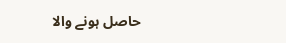حاصل ہونے والا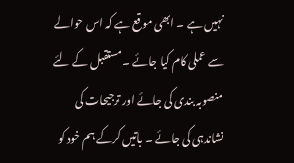نہیں ہے ۔ ابھی موقع ہے کہ اس حوالے سے عملی کام کیا جائے ۔ مستقبل کے لئے منصوبہ بندی کی جائے اور ترجیحات کی نشاندہی کی جائے ۔ باتیں کرکے ہم خود کو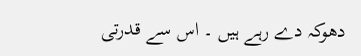دھوکہ دے رہے ہیں ۔ اس سے قدرتی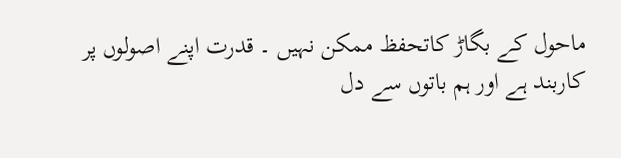ماحول کے بگاڑ کاتحفظ ممکن نہیں ۔ قدرت اپنے اصولوں پر کاربند ہے اور ہم باتوں سے دل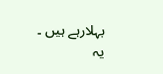بہلارہے ہیں ۔ یہ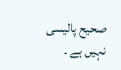صحیح پالیسی نہیں ہے ۔